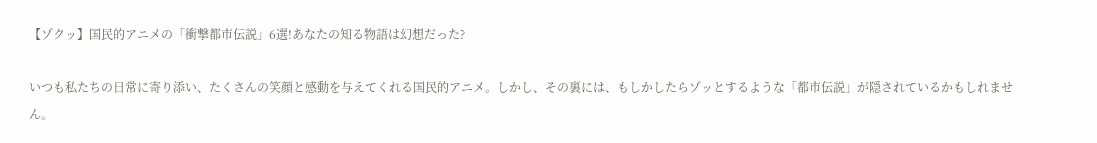【ゾクッ】国民的アニメの「衝撃都市伝説」6選!あなたの知る物語は幻想だった?

いつも私たちの日常に寄り添い、たくさんの笑顔と感動を与えてくれる国民的アニメ。しかし、その裏には、もしかしたらゾッとするような「都市伝説」が隠されているかもしれません。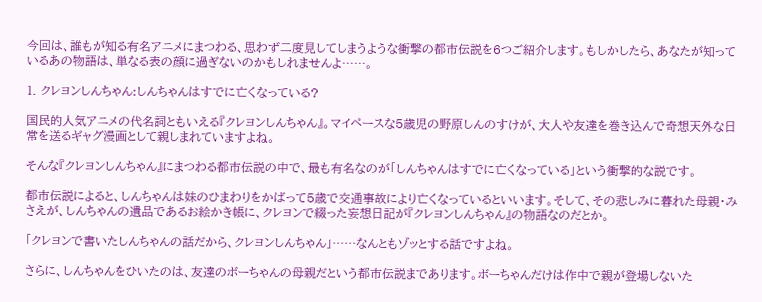今回は、誰もが知る有名アニメにまつわる、思わず二度見してしまうような衝撃の都市伝説を6つご紹介します。もしかしたら、あなたが知っているあの物語は、単なる表の顔に過ぎないのかもしれませんよ……。

1. クレヨンしんちゃん:しんちゃんはすでに亡くなっている?

国民的人気アニメの代名詞ともいえる『クレヨンしんちゃん』。マイペースな5歳児の野原しんのすけが、大人や友達を巻き込んで奇想天外な日常を送るギャグ漫画として親しまれていますよね。

そんな『クレヨンしんちゃん』にまつわる都市伝説の中で、最も有名なのが「しんちゃんはすでに亡くなっている」という衝撃的な説です。

都市伝説によると、しんちゃんは妹のひまわりをかばって5歳で交通事故により亡くなっているといいます。そして、その悲しみに暮れた母親・みさえが、しんちゃんの遺品であるお絵かき帳に、クレヨンで綴った妄想日記が『クレヨンしんちゃん』の物語なのだとか。

「クレヨンで書いたしんちゃんの話だから、クレヨンしんちゃん」……なんともゾッとする話ですよね。

さらに、しんちゃんをひいたのは、友達のボーちゃんの母親だという都市伝説まであります。ボーちゃんだけは作中で親が登場しないた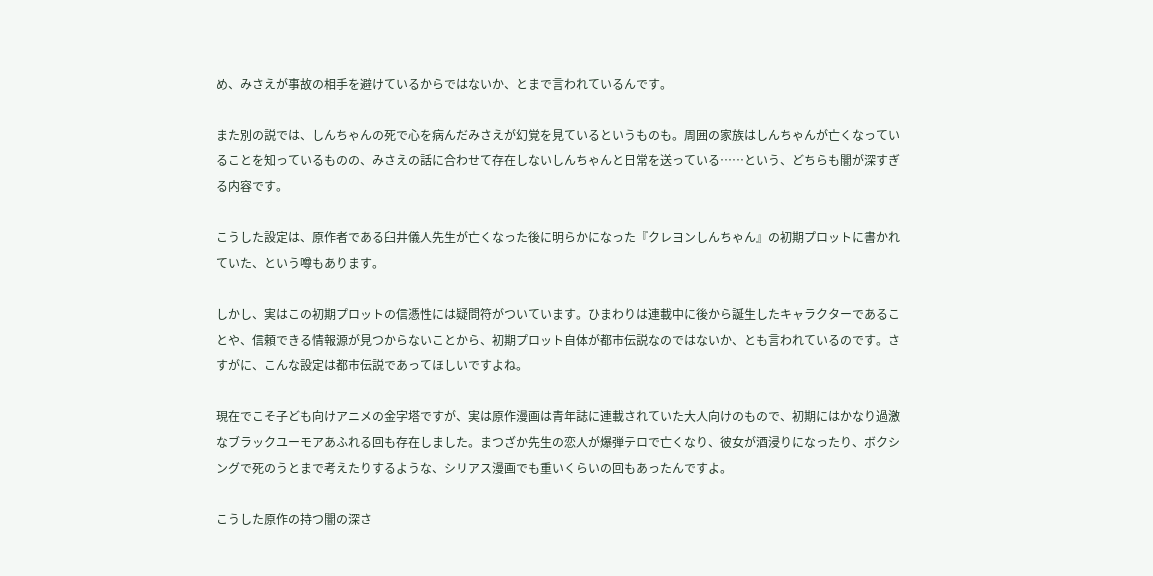め、みさえが事故の相手を避けているからではないか、とまで言われているんです。

また別の説では、しんちゃんの死で心を病んだみさえが幻覚を見ているというものも。周囲の家族はしんちゃんが亡くなっていることを知っているものの、みさえの話に合わせて存在しないしんちゃんと日常を送っている……という、どちらも闇が深すぎる内容です。

こうした設定は、原作者である臼井儀人先生が亡くなった後に明らかになった『クレヨンしんちゃん』の初期プロットに書かれていた、という噂もあります。

しかし、実はこの初期プロットの信憑性には疑問符がついています。ひまわりは連載中に後から誕生したキャラクターであることや、信頼できる情報源が見つからないことから、初期プロット自体が都市伝説なのではないか、とも言われているのです。さすがに、こんな設定は都市伝説であってほしいですよね。

現在でこそ子ども向けアニメの金字塔ですが、実は原作漫画は青年誌に連載されていた大人向けのもので、初期にはかなり過激なブラックユーモアあふれる回も存在しました。まつざか先生の恋人が爆弾テロで亡くなり、彼女が酒浸りになったり、ボクシングで死のうとまで考えたりするような、シリアス漫画でも重いくらいの回もあったんですよ。

こうした原作の持つ闇の深さ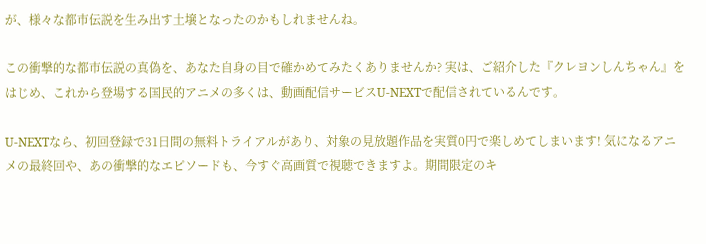が、様々な都市伝説を生み出す土壌となったのかもしれませんね。

この衝撃的な都市伝説の真偽を、あなた自身の目で確かめてみたくありませんか? 実は、ご紹介した『クレヨンしんちゃん』をはじめ、これから登場する国民的アニメの多くは、動画配信サービスU-NEXTで配信されているんです。

U-NEXTなら、初回登録で31日間の無料トライアルがあり、対象の見放題作品を実質0円で楽しめてしまいます! 気になるアニメの最終回や、あの衝撃的なエピソードも、今すぐ高画質で視聴できますよ。期間限定のキ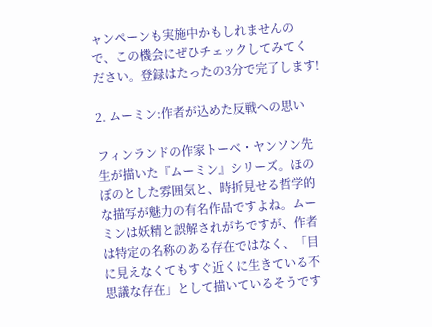ャンペーンも実施中かもしれませんので、この機会にぜひチェックしてみてください。登録はたったの3分で完了します!

2. ムーミン:作者が込めた反戦への思い

フィンランドの作家トーベ・ヤンソン先生が描いた『ムーミン』シリーズ。ほのぼのとした雰囲気と、時折見せる哲学的な描写が魅力の有名作品ですよね。ムーミンは妖精と誤解されがちですが、作者は特定の名称のある存在ではなく、「目に見えなくてもすぐ近くに生きている不思議な存在」として描いているそうです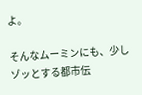よ。

そんなムーミンにも、少しゾッとする都市伝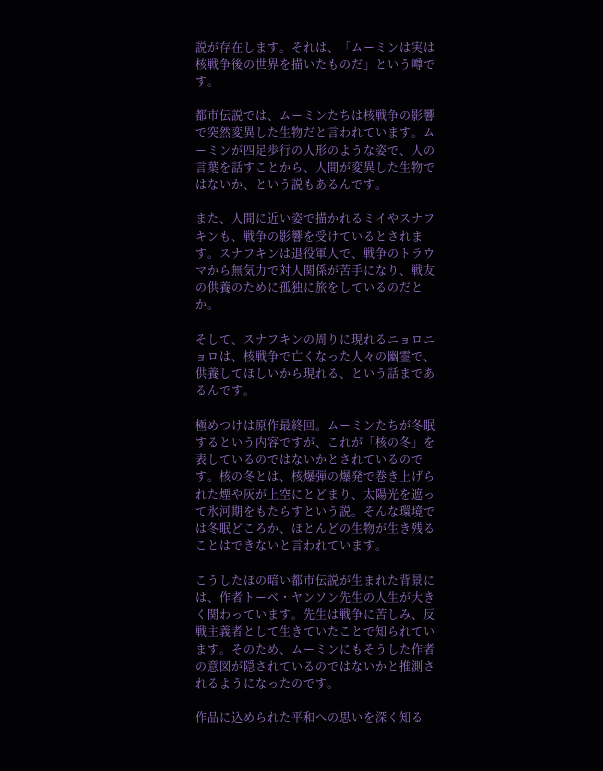説が存在します。それは、「ムーミンは実は核戦争後の世界を描いたものだ」という噂です。

都市伝説では、ムーミンたちは核戦争の影響で突然変異した生物だと言われています。ムーミンが四足歩行の人形のような姿で、人の言葉を話すことから、人間が変異した生物ではないか、という説もあるんです。

また、人間に近い姿で描かれるミイやスナフキンも、戦争の影響を受けているとされます。スナフキンは退役軍人で、戦争のトラウマから無気力で対人関係が苦手になり、戦友の供養のために孤独に旅をしているのだとか。

そして、スナフキンの周りに現れるニョロニョロは、核戦争で亡くなった人々の幽霊で、供養してほしいから現れる、という話まであるんです。

極めつけは原作最終回。ムーミンたちが冬眠するという内容ですが、これが「核の冬」を表しているのではないかとされているのです。核の冬とは、核爆弾の爆発で巻き上げられた煙や灰が上空にとどまり、太陽光を遮って氷河期をもたらすという説。そんな環境では冬眠どころか、ほとんどの生物が生き残ることはできないと言われています。

こうしたほの暗い都市伝説が生まれた背景には、作者トーベ・ヤンソン先生の人生が大きく関わっています。先生は戦争に苦しみ、反戦主義者として生きていたことで知られています。そのため、ムーミンにもそうした作者の意図が隠されているのではないかと推測されるようになったのです。

作品に込められた平和への思いを深く知る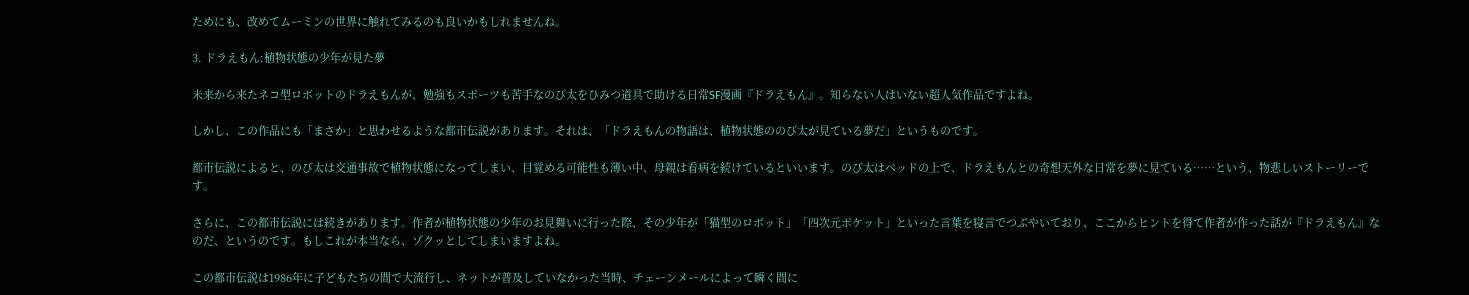ためにも、改めてムーミンの世界に触れてみるのも良いかもしれませんね。

3. ドラえもん:植物状態の少年が見た夢

未来から来たネコ型ロボットのドラえもんが、勉強もスポーツも苦手なのび太をひみつ道具で助ける日常SF漫画『ドラえもん』。知らない人はいない超人気作品ですよね。

しかし、この作品にも「まさか」と思わせるような都市伝説があります。それは、「ドラえもんの物語は、植物状態ののび太が見ている夢だ」というものです。

都市伝説によると、のび太は交通事故で植物状態になってしまい、目覚める可能性も薄い中、母親は看病を続けているといいます。のび太はベッドの上で、ドラえもんとの奇想天外な日常を夢に見ている……という、物悲しいストーリーです。

さらに、この都市伝説には続きがあります。作者が植物状態の少年のお見舞いに行った際、その少年が「猫型のロボット」「四次元ポケット」といった言葉を寝言でつぶやいており、ここからヒントを得て作者が作った話が『ドラえもん』なのだ、というのです。もしこれが本当なら、ゾクッとしてしまいますよね。

この都市伝説は1986年に子どもたちの間で大流行し、ネットが普及していなかった当時、チェーンメールによって瞬く間に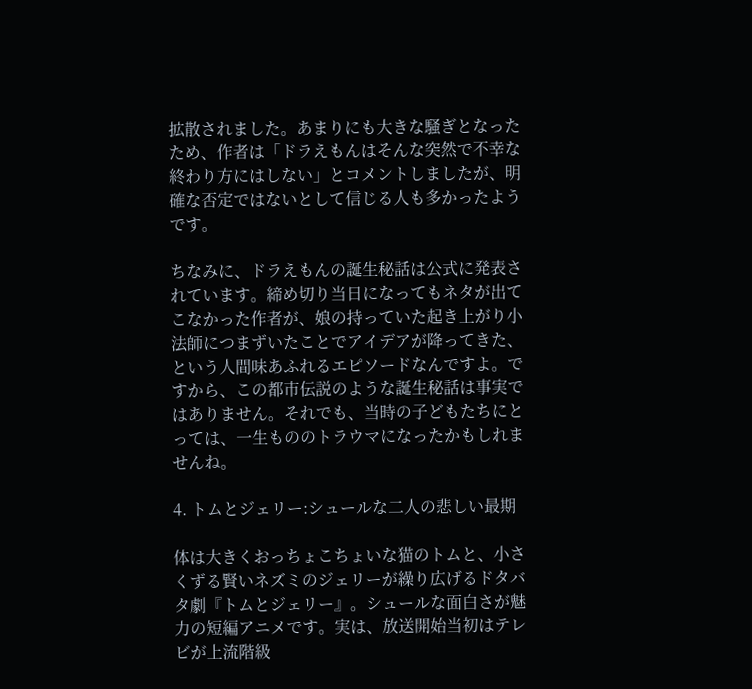拡散されました。あまりにも大きな騒ぎとなったため、作者は「ドラえもんはそんな突然で不幸な終わり方にはしない」とコメントしましたが、明確な否定ではないとして信じる人も多かったようです。

ちなみに、ドラえもんの誕生秘話は公式に発表されています。締め切り当日になってもネタが出てこなかった作者が、娘の持っていた起き上がり小法師につまずいたことでアイデアが降ってきた、という人間味あふれるエピソードなんですよ。ですから、この都市伝説のような誕生秘話は事実ではありません。それでも、当時の子どもたちにとっては、一生もののトラウマになったかもしれませんね。

4. トムとジェリー:シュールな二人の悲しい最期

体は大きくおっちょこちょいな猫のトムと、小さくずる賢いネズミのジェリーが繰り広げるドタバタ劇『トムとジェリー』。シュールな面白さが魅力の短編アニメです。実は、放送開始当初はテレビが上流階級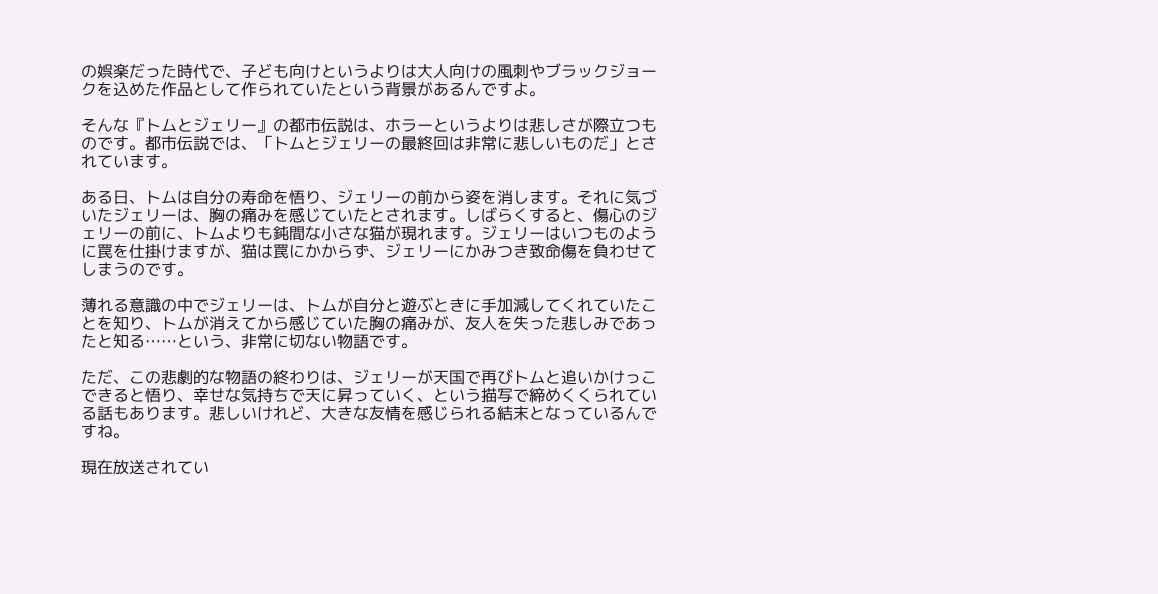の娯楽だった時代で、子ども向けというよりは大人向けの風刺やブラックジョークを込めた作品として作られていたという背景があるんですよ。

そんな『トムとジェリー』の都市伝説は、ホラーというよりは悲しさが際立つものです。都市伝説では、「トムとジェリーの最終回は非常に悲しいものだ」とされています。

ある日、トムは自分の寿命を悟り、ジェリーの前から姿を消します。それに気づいたジェリーは、胸の痛みを感じていたとされます。しばらくすると、傷心のジェリーの前に、トムよりも鈍間な小さな猫が現れます。ジェリーはいつものように罠を仕掛けますが、猫は罠にかからず、ジェリーにかみつき致命傷を負わせてしまうのです。

薄れる意識の中でジェリーは、トムが自分と遊ぶときに手加減してくれていたことを知り、トムが消えてから感じていた胸の痛みが、友人を失った悲しみであったと知る……という、非常に切ない物語です。

ただ、この悲劇的な物語の終わりは、ジェリーが天国で再びトムと追いかけっこできると悟り、幸せな気持ちで天に昇っていく、という描写で締めくくられている話もあります。悲しいけれど、大きな友情を感じられる結末となっているんですね。

現在放送されてい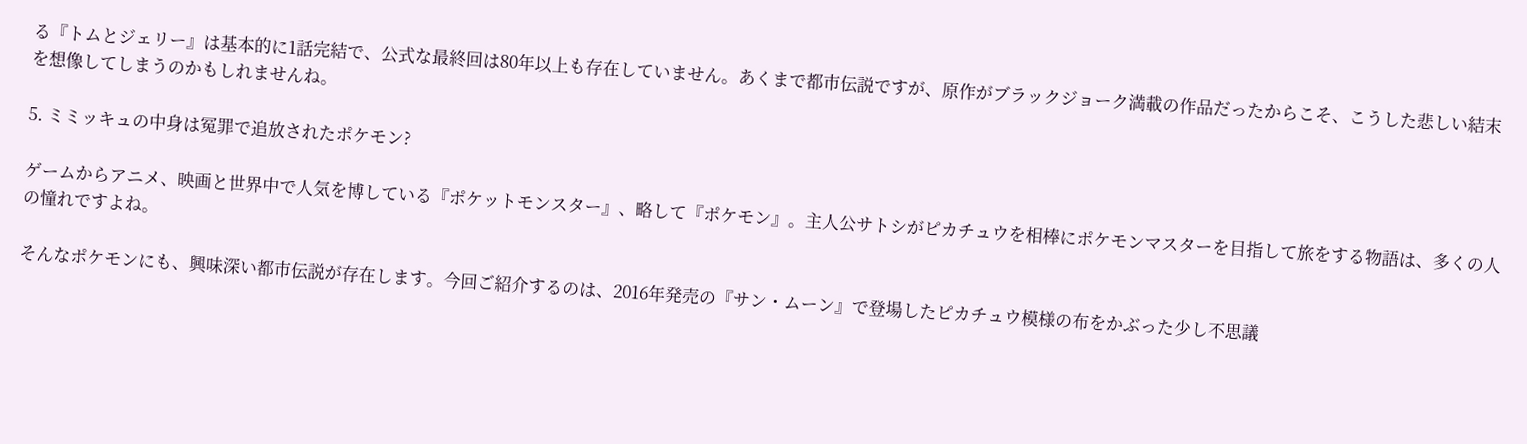る『トムとジェリー』は基本的に1話完結で、公式な最終回は80年以上も存在していません。あくまで都市伝説ですが、原作がブラックジョーク満載の作品だったからこそ、こうした悲しい結末を想像してしまうのかもしれませんね。

5. ミミッキュの中身は冤罪で追放されたポケモン?

ゲームからアニメ、映画と世界中で人気を博している『ポケットモンスター』、略して『ポケモン』。主人公サトシがピカチュウを相棒にポケモンマスターを目指して旅をする物語は、多くの人の憧れですよね。

そんなポケモンにも、興味深い都市伝説が存在します。今回ご紹介するのは、2016年発売の『サン・ムーン』で登場したピカチュウ模様の布をかぶった少し不思議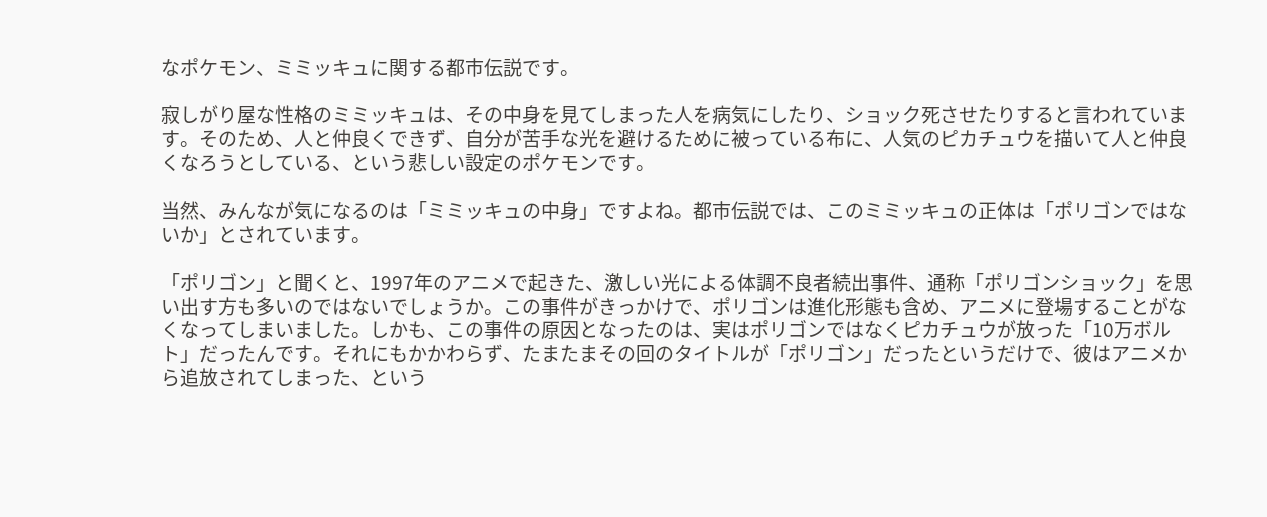なポケモン、ミミッキュに関する都市伝説です。

寂しがり屋な性格のミミッキュは、その中身を見てしまった人を病気にしたり、ショック死させたりすると言われています。そのため、人と仲良くできず、自分が苦手な光を避けるために被っている布に、人気のピカチュウを描いて人と仲良くなろうとしている、という悲しい設定のポケモンです。

当然、みんなが気になるのは「ミミッキュの中身」ですよね。都市伝説では、このミミッキュの正体は「ポリゴンではないか」とされています。

「ポリゴン」と聞くと、1997年のアニメで起きた、激しい光による体調不良者続出事件、通称「ポリゴンショック」を思い出す方も多いのではないでしょうか。この事件がきっかけで、ポリゴンは進化形態も含め、アニメに登場することがなくなってしまいました。しかも、この事件の原因となったのは、実はポリゴンではなくピカチュウが放った「10万ボルト」だったんです。それにもかかわらず、たまたまその回のタイトルが「ポリゴン」だったというだけで、彼はアニメから追放されてしまった、という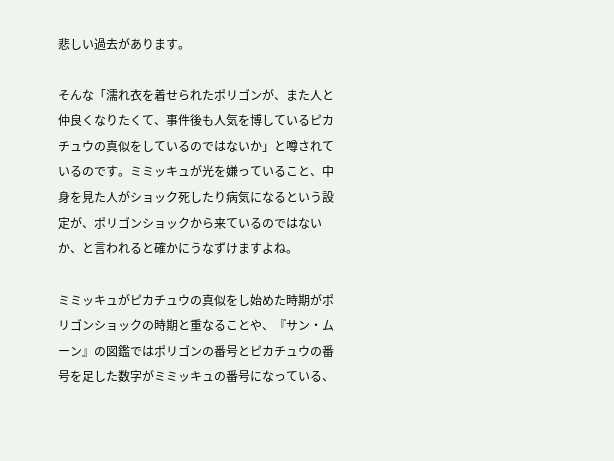悲しい過去があります。

そんな「濡れ衣を着せられたポリゴンが、また人と仲良くなりたくて、事件後も人気を博しているピカチュウの真似をしているのではないか」と噂されているのです。ミミッキュが光を嫌っていること、中身を見た人がショック死したり病気になるという設定が、ポリゴンショックから来ているのではないか、と言われると確かにうなずけますよね。

ミミッキュがピカチュウの真似をし始めた時期がポリゴンショックの時期と重なることや、『サン・ムーン』の図鑑ではポリゴンの番号とピカチュウの番号を足した数字がミミッキュの番号になっている、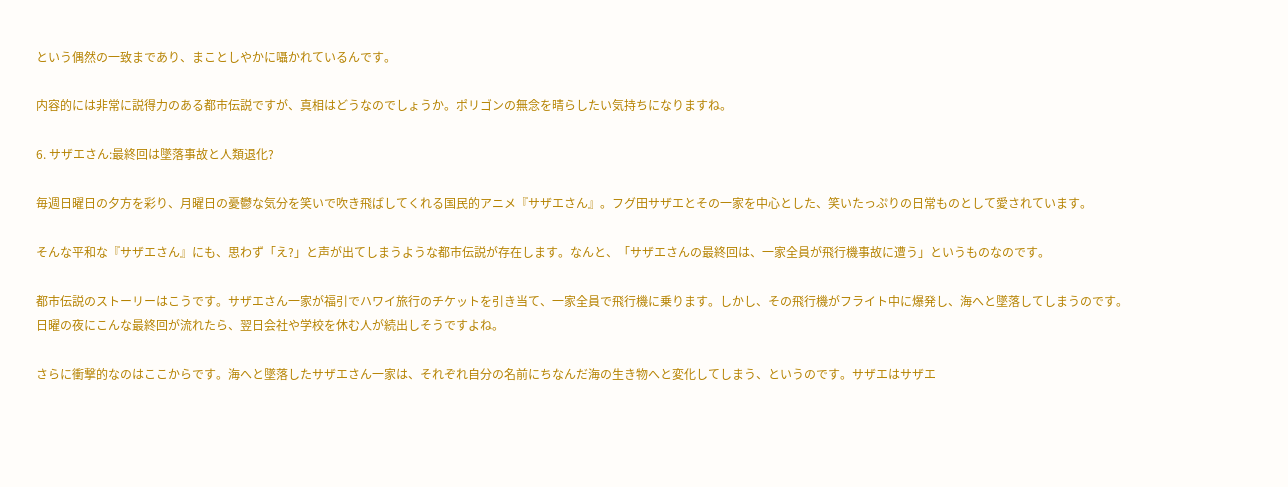という偶然の一致まであり、まことしやかに囁かれているんです。

内容的には非常に説得力のある都市伝説ですが、真相はどうなのでしょうか。ポリゴンの無念を晴らしたい気持ちになりますね。

6. サザエさん:最終回は墜落事故と人類退化?

毎週日曜日の夕方を彩り、月曜日の憂鬱な気分を笑いで吹き飛ばしてくれる国民的アニメ『サザエさん』。フグ田サザエとその一家を中心とした、笑いたっぷりの日常ものとして愛されています。

そんな平和な『サザエさん』にも、思わず「え?」と声が出てしまうような都市伝説が存在します。なんと、「サザエさんの最終回は、一家全員が飛行機事故に遭う」というものなのです。

都市伝説のストーリーはこうです。サザエさん一家が福引でハワイ旅行のチケットを引き当て、一家全員で飛行機に乗ります。しかし、その飛行機がフライト中に爆発し、海へと墜落してしまうのです。日曜の夜にこんな最終回が流れたら、翌日会社や学校を休む人が続出しそうですよね。

さらに衝撃的なのはここからです。海へと墜落したサザエさん一家は、それぞれ自分の名前にちなんだ海の生き物へと変化してしまう、というのです。サザエはサザエ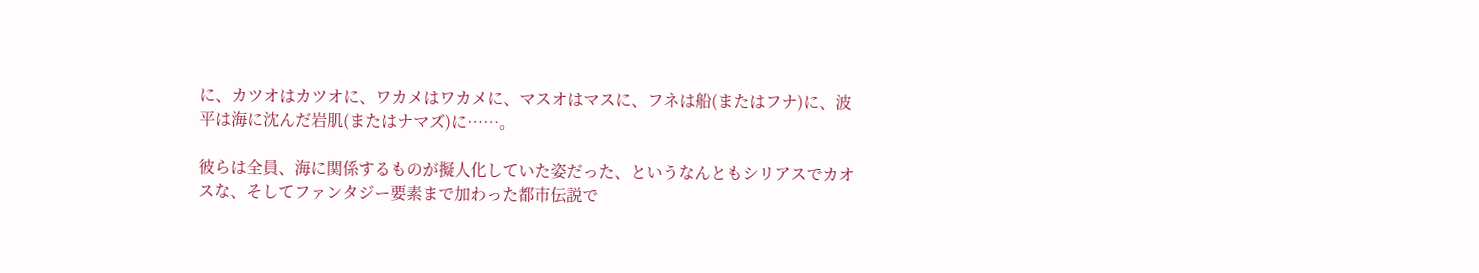に、カツオはカツオに、ワカメはワカメに、マスオはマスに、フネは船(またはフナ)に、波平は海に沈んだ岩肌(またはナマズ)に……。

彼らは全員、海に関係するものが擬人化していた姿だった、というなんともシリアスでカオスな、そしてファンタジー要素まで加わった都市伝説で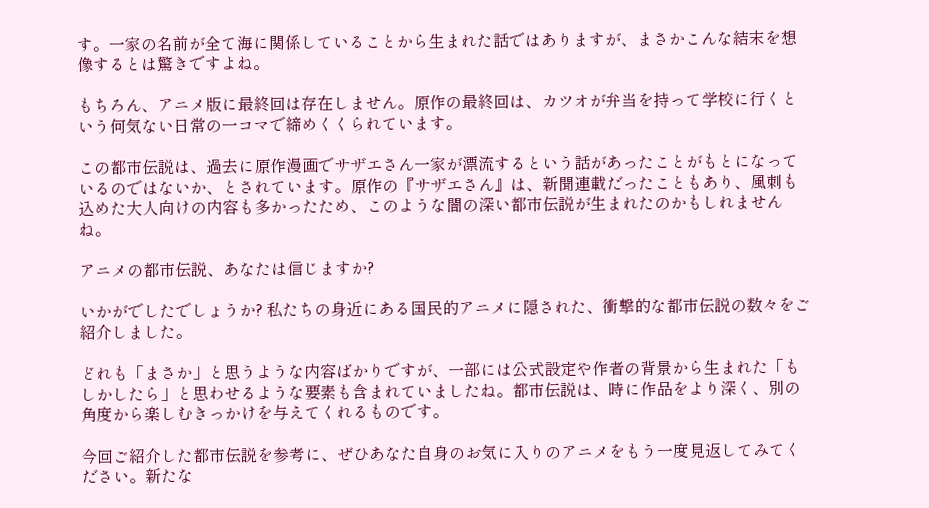す。一家の名前が全て海に関係していることから生まれた話ではありますが、まさかこんな結末を想像するとは驚きですよね。

もちろん、アニメ版に最終回は存在しません。原作の最終回は、カツオが弁当を持って学校に行くという何気ない日常の一コマで締めくくられています。

この都市伝説は、過去に原作漫画でサザエさん一家が漂流するという話があったことがもとになっているのではないか、とされています。原作の『サザエさん』は、新聞連載だったこともあり、風刺も込めた大人向けの内容も多かったため、このような闇の深い都市伝説が生まれたのかもしれませんね。

アニメの都市伝説、あなたは信じますか?

いかがでしたでしょうか? 私たちの身近にある国民的アニメに隠された、衝撃的な都市伝説の数々をご紹介しました。

どれも「まさか」と思うような内容ばかりですが、一部には公式設定や作者の背景から生まれた「もしかしたら」と思わせるような要素も含まれていましたね。都市伝説は、時に作品をより深く、別の角度から楽しむきっかけを与えてくれるものです。

今回ご紹介した都市伝説を参考に、ぜひあなた自身のお気に入りのアニメをもう一度見返してみてください。新たな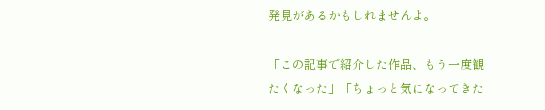発見があるかもしれませんよ。

「この記事で紹介した作品、もう一度観たくなった」「ちょっと気になってきた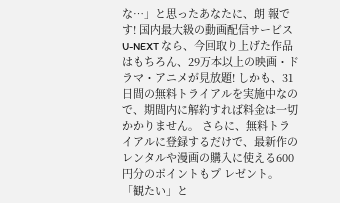な…」と思ったあなたに、朗 報です! 国内最大級の動画配信サービス U-NEXT なら、今回取り上げた作品はもちろん、29万本以上の映画・ドラマ・アニメが見放題! しかも、31日間の無料トライアルを実施中なので、期間内に解約すれば料金は一切かかりません。 さらに、無料トライアルに登録するだけで、最新作のレンタルや漫画の購入に使える600円分のポイントもプ レゼント。 「観たい」と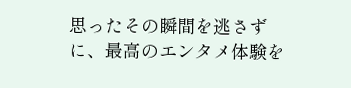思ったその瞬間を逃さずに、最高のエンタメ体験を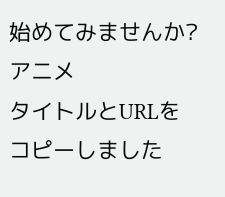始めてみませんか?
アニメ
タイトルとURLをコピーしました